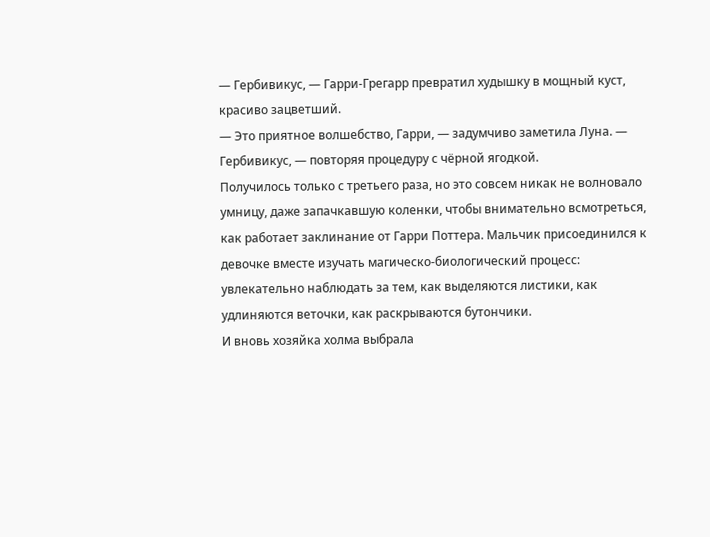— Гербивикус, — Гарри-Грегарр превратил худышку в мощный куст, красиво зацветший.
— Это приятное волшебство, Гарри, — задумчиво заметила Луна. — Гербивикус, — повторяя процедуру с чёрной ягодкой.
Получилось только с третьего раза, но это совсем никак не волновало умницу, даже запачкавшую коленки, чтобы внимательно всмотреться, как работает заклинание от Гарри Поттера. Мальчик присоединился к девочке вместе изучать магическо-биологический процесс: увлекательно наблюдать за тем, как выделяются листики, как удлиняются веточки, как раскрываются бутончики.
И вновь хозяйка холма выбрала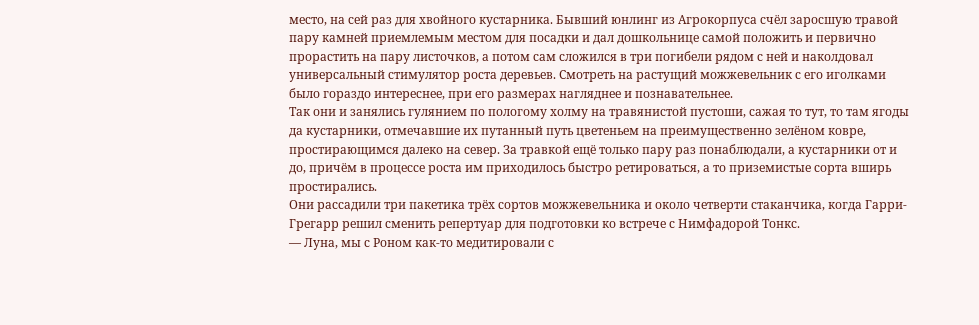место, на сей раз для хвойного кустарника. Бывший юнлинг из Агрокорпуса счёл заросшую травой пару камней приемлемым местом для посадки и дал дошкольнице самой положить и первично прорастить на пару листочков, а потом сам сложился в три погибели рядом с ней и наколдовал универсальный стимулятор роста деревьев. Смотреть на растущий можжевельник с его иголками было гораздо интереснее, при его размерах нагляднее и познавательнее.
Так они и занялись гулянием по пологому холму на травянистой пустоши, сажая то тут, то там ягоды да кустарники, отмечавшие их путанный путь цветеньем на преимущественно зелёном ковре, простирающимся далеко на север. За травкой ещё только пару раз понаблюдали, а кустарники от и до, причём в процессе роста им приходилось быстро ретироваться, а то приземистые сорта вширь простирались.
Они рассадили три пакетика трёх сортов можжевельника и около четверти стаканчика, когда Гарри-Грегарр решил сменить репертуар для подготовки ко встрече с Нимфадорой Тонкс.
— Луна, мы с Роном как-то медитировали с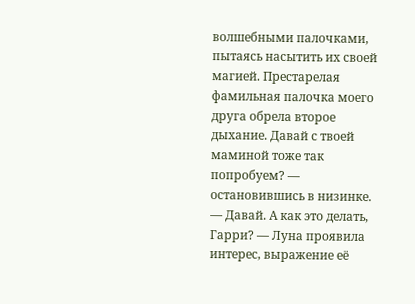волшебными палочками, пытаясь насытить их своей магией. Престарелая фамильная палочка моего друга обрела второе дыхание. Давай с твоей маминой тоже так попробуем? — остановившись в низинке.
— Давай. А как это делать, Гарри? — Луна проявила интерес, выражение её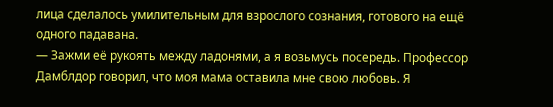лица сделалось умилительным для взрослого сознания, готового на ещё одного падавана.
— Зажми её рукоять между ладонями, а я возьмусь посередь. Профессор Дамблдор говорил, что моя мама оставила мне свою любовь. Я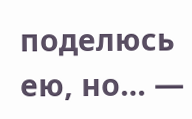поделюсь ею, но… —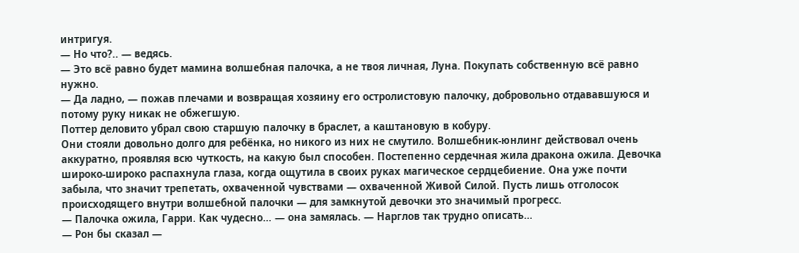интригуя.
— Но что?.. — ведясь.
— Это всё равно будет мамина волшебная палочка, а не твоя личная, Луна. Покупать собственную всё равно нужно.
— Да ладно, — пожав плечами и возвращая хозяину его остролистовую палочку, добровольно отдававшуюся и потому руку никак не обжегшую.
Поттер деловито убрал свою старшую палочку в браслет, а каштановую в кобуру.
Они стояли довольно долго для ребёнка, но никого из них не смутило. Волшебник-юнлинг действовал очень аккуратно, проявляя всю чуткость, на какую был способен. Постепенно сердечная жила дракона ожила. Девочка широко-широко распахнула глаза, когда ощутила в своих руках магическое сердцебиение. Она уже почти забыла, что значит трепетать, охваченной чувствами — охваченной Живой Силой. Пусть лишь отголосок происходящего внутри волшебной палочки — для замкнутой девочки это значимый прогресс.
— Палочка ожила, Гарри. Как чудесно… — она замялась. — Нарглов так трудно описать…
— Рон бы сказал —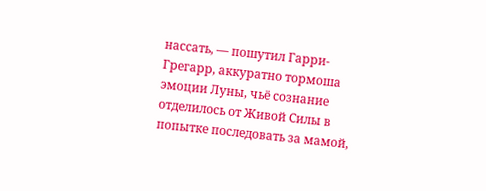нассать, — пошутил Гарри-Грегарр, аккуратно тормоша эмоции Луны, чьё сознание отделилось от Живой Силы в попытке последовать за мамой,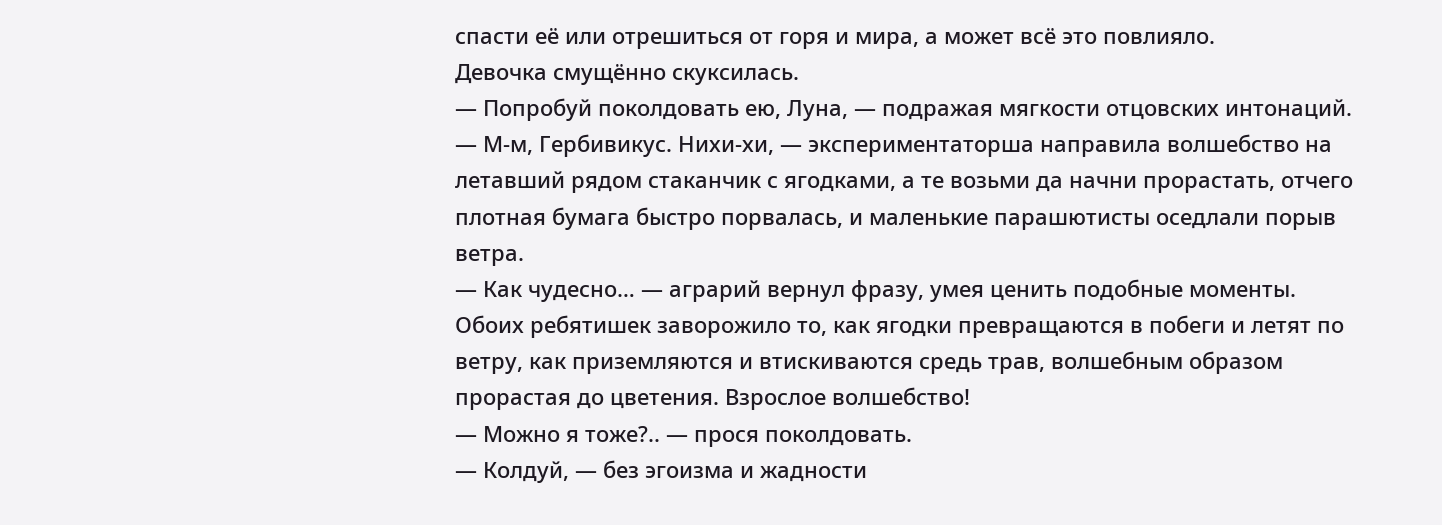спасти её или отрешиться от горя и мира, а может всё это повлияло.
Девочка смущённо скуксилась.
— Попробуй поколдовать ею, Луна, — подражая мягкости отцовских интонаций.
— М-м, Гербивикус. Нихи-хи, — экспериментаторша направила волшебство на летавший рядом стаканчик с ягодками, а те возьми да начни прорастать, отчего плотная бумага быстро порвалась, и маленькие парашютисты оседлали порыв ветра.
— Как чудесно… — аграрий вернул фразу, умея ценить подобные моменты.
Обоих ребятишек заворожило то, как ягодки превращаются в побеги и летят по ветру, как приземляются и втискиваются средь трав, волшебным образом прорастая до цветения. Взрослое волшебство!
— Можно я тоже?.. — прося поколдовать.
— Колдуй, — без эгоизма и жадности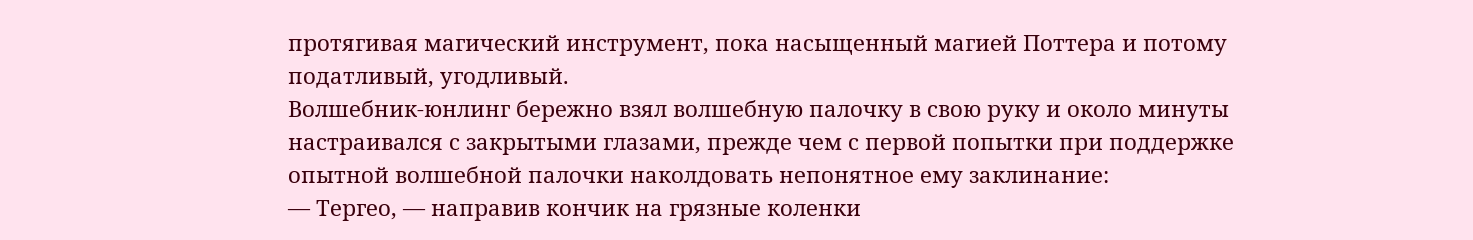протягивая магический инструмент, пока насыщенный магией Поттера и потому податливый, угодливый.
Волшебник-юнлинг бережно взял волшебную палочку в свою руку и около минуты настраивался с закрытыми глазами, прежде чем с первой попытки при поддержке опытной волшебной палочки наколдовать непонятное ему заклинание:
— Тергео, — направив кончик на грязные коленки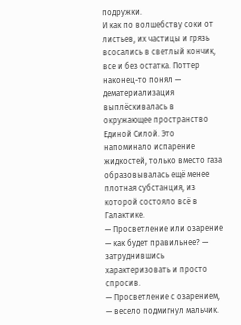подружки.
И как по волшебству соки от листьев, их частицы и грязь всосались в светлый кончик, все и без остатка. Поттер наконец-то понял — дематериализация выплёскивалась в окружающее пространство Единой Силой. Это напоминало испарение жидкостей, только вместо газа образовывалась ещё менее плотная субстанция, из которой состояло всё в Галактике.
— Просветление или озарение — как будет правильнее? — затруднившись характеризовать и просто спросив.
— Просветление с озарением, — весело подмигнул мальчик.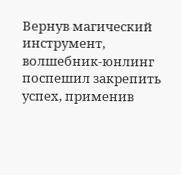Вернув магический инструмент, волшебник-юнлинг поспешил закрепить успех, применив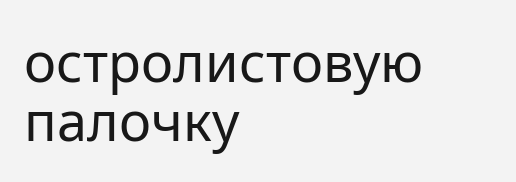остролистовую палочку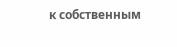к собственным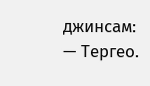джинсам:
— Тергео.